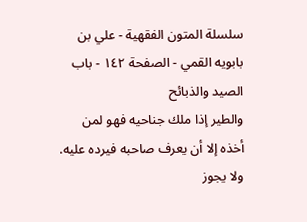سلسلة المتون الفقهية - علي بن بابويه القمي - الصفحة ١٤٢ - باب الصيد والذبائح
والطير إذا ملك جناحيه فهو لمن أخذه إلا أن يعرف صاحبه فيرده عليه.
ولا يجوز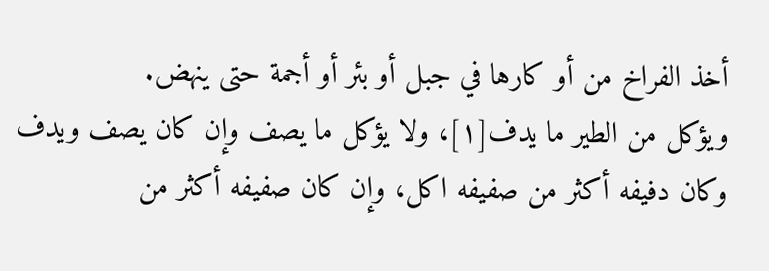أخذ الفراخ من أو كارها في جبل أو بئر أو أجمة حتى ينهض.
ويؤكل من الطير ما يدف[١]، ولا يؤكل ما يصف وإن كان يصف ويدف وكان دفيفه أكثر من صفيفه اكل، وإن كان صفيفه أكثر من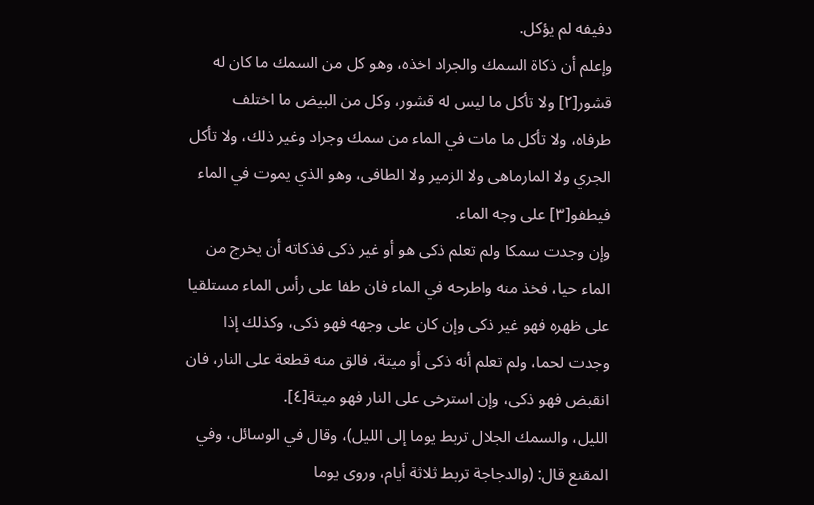دفيفه لم يؤكل.
وإعلم أن ذكاة السمك والجراد اخذه، وهو كل من السمك ما كان له قشور[٢] ولا تأكل ما ليس له قشور، وكل من البيض ما اختلف طرفاه، ولا تأكل ما مات في الماء من سمك وجراد وغير ذلك، ولا تأكل الجري ولا المارماهى ولا الزمير ولا الطافى، وهو الذي يموت في الماء فيطفو[٣] على وجه الماء.
وإن وجدت سمكا ولم تعلم ذكى هو أو غير ذكى فذكاته أن يخرج من الماء حيا، فخذ منه واطرحه في الماء فان طفا على رأس الماء مستلقيا على ظهره فهو غير ذكى وإن كان على وجهه فهو ذكى، وكذلك إذا وجدت لحما، ولم تعلم أنه ذكى أو ميتة، فالق منه قطعة على النار، فان انقبض فهو ذكى، وإن استرخى على النار فهو ميتة[٤].
الليل، والسمك الجلال تربط يوما إلى الليل)، وقال في الوسائل، وفي المقنع قال: (والدجاجة تربط ثلاثة أيام، وروى يوما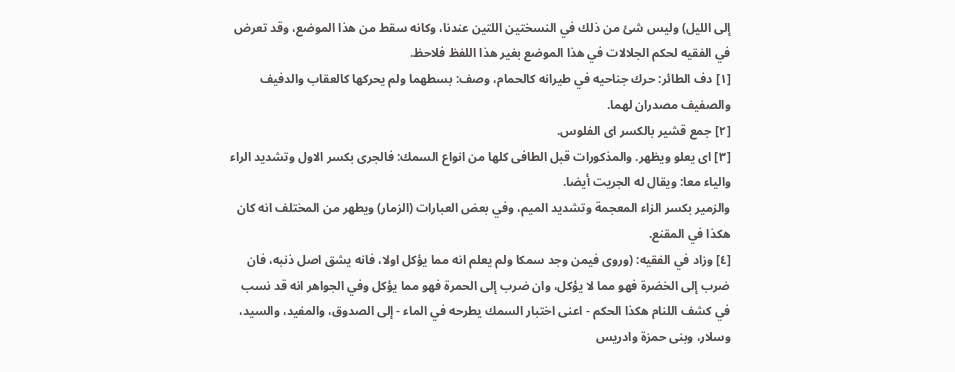إلى الليل) وليس شئ من ذلك في النسختين اللتين عندنا، وكانه سقط من هذا الموضع، وقد تعرض في الفقيه لحكم الجلالات في هذا الموضع بغير هذا اللفظ فلاحظ.
[١] دف الطائر: حرك جناحيه في طيرانه كالحمام، وصف: بسطهما ولم يحركها كالعقاب والدفيف والصفيف مصدران لهما.
[٢] جمع قشير بالكسر اى الفلوس.
[٣] اى يعلو ويظهر. والمذكورات قبل الطافى كلها من انواع السمك: فالجرى بكسر الاول وتشديد الراء والياء معا: ويقال له الجريت أيضا.
والزمير بكسر الزاء المعجمة وتشديد الميم، وفي بعض العبارات (الزمار) ويطهر من المختلف انه كان هكذا في المقنع.
[٤] وزاد في الفقيه: (وروى فيمن وجد سمكا ولم يعلم انه مما يؤكل اولا، فانه يشق اصل ذنبه، فان ضرب إلى الخضرة فهو مما لا يؤكل، وان ضرب إلى الحمرة فهو مما يؤكل وفي الجواهر انه قد نسب في كشف اللنام هكذا الحكم - اعنى اختبار السمك يطرحه في الماء - إلى الصدوق، والمفيد، والسيد، وسلار، وبنى حمزة وادريس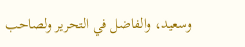وسعيد، والفاضل في التحرير ولصاحب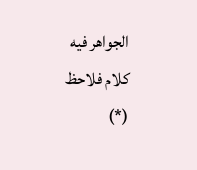الجواهر فيه كلام فلاحظ (*)